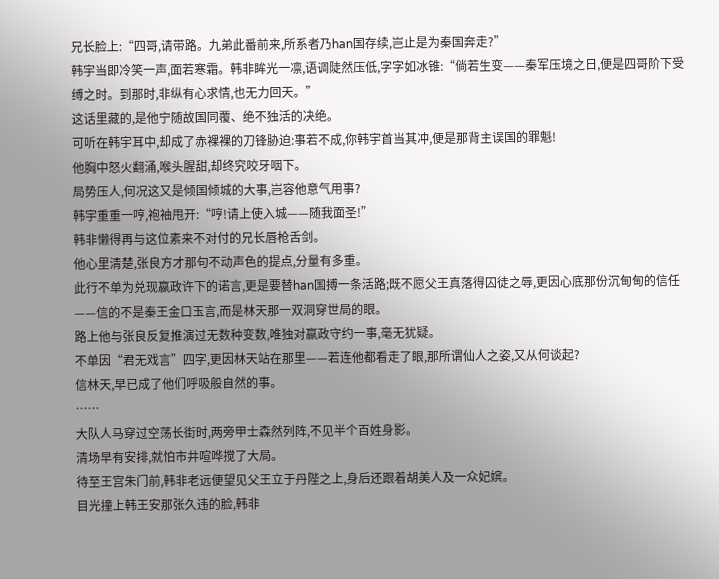兄长脸上:“四哥,请带路。九弟此番前来,所系者乃han国存续,岂止是为秦国奔走?”
韩宇当即冷笑一声,面若寒霜。韩非眸光一凛,语调陡然压低,字字如冰锥:“倘若生变——秦军压境之日,便是四哥阶下受缚之时。到那时,非纵有心求情,也无力回天。”
这话里藏的,是他宁随故国同覆、绝不独活的决绝。
可听在韩宇耳中,却成了赤裸裸的刀锋胁迫:事若不成,你韩宇首当其冲,便是那背主误国的罪魁!
他胸中怒火翻涌,喉头腥甜,却终究咬牙咽下。
局势压人,何况这又是倾国倾城的大事,岂容他意气用事?
韩宇重重一哼,袍袖甩开:“哼!请上使入城——随我面圣!”
韩非懒得再与这位素来不对付的兄长唇枪舌剑。
他心里清楚,张良方才那句不动声色的提点,分量有多重。
此行不单为兑现嬴政许下的诺言,更是要替han国搏一条活路;既不愿父王真落得囚徒之辱,更因心底那份沉甸甸的信任——信的不是秦王金口玉言,而是林天那一双洞穿世局的眼。
路上他与张良反复推演过无数种变数,唯独对嬴政守约一事,毫无犹疑。
不单因“君无戏言”四字,更因林天站在那里——若连他都看走了眼,那所谓仙人之姿,又从何谈起?
信林天,早已成了他们呼吸般自然的事。
……
大队人马穿过空荡长街时,两旁甲士森然列阵,不见半个百姓身影。
清场早有安排,就怕市井喧哗搅了大局。
待至王宫朱门前,韩非老远便望见父王立于丹陛之上,身后还跟着胡美人及一众妃嫔。
目光撞上韩王安那张久违的脸,韩非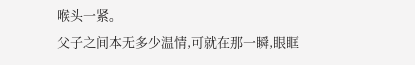喉头一紧。
父子之间本无多少温情,可就在那一瞬,眼眶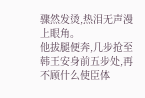骤然发烫,热泪无声漫上眼角。
他拔腿便奔,几步抢至韩王安身前五步处,再不顾什么使臣体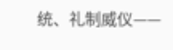统、礼制威仪——